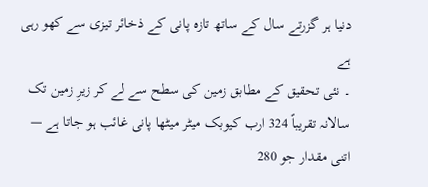دنیا ہر گزرتے سال کے ساتھ تازہ پانی کے ذخائر تیزی سے کھو رہی ہے
۔ نئی تحقیق کے مطابق زمین کی سطح سے لے کر زیرِ زمین تک سالانہ تقریباً 324 ارب کیوبک میٹر میٹھا پانی غائب ہو جاتا ہے — اتنی مقدار جو 280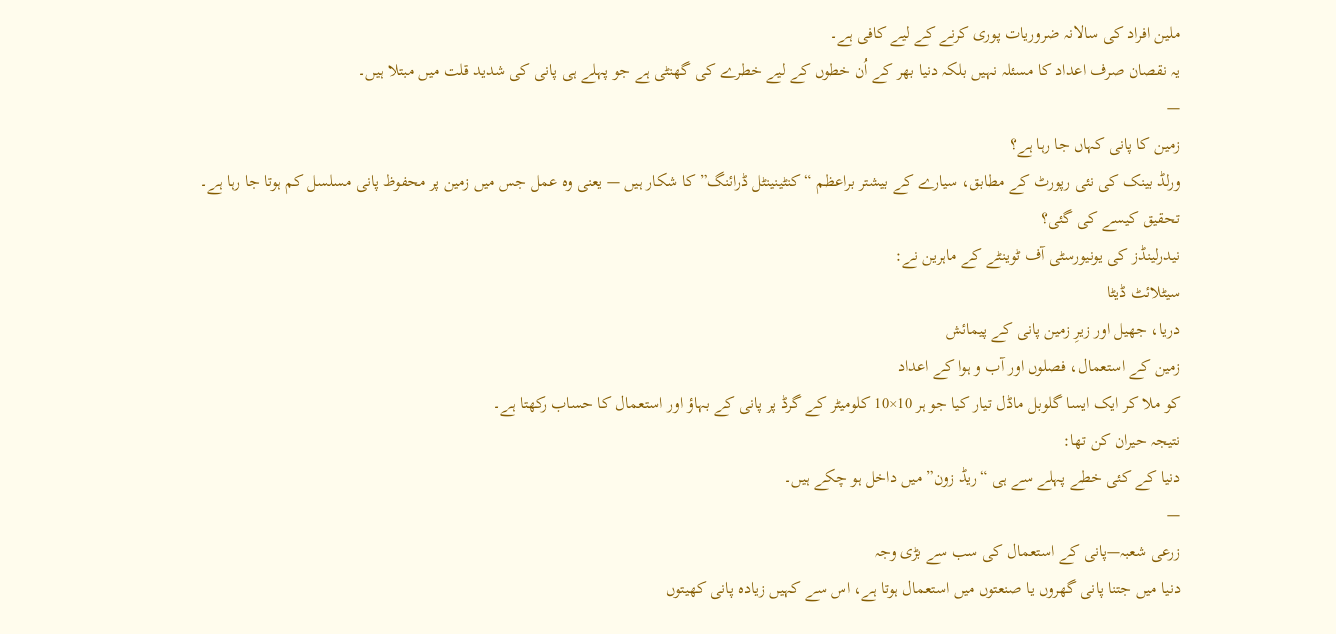ملین افراد کی سالانہ ضروریات پوری کرنے کے لیے کافی ہے۔
یہ نقصان صرف اعداد کا مسئلہ نہیں بلکہ دنیا بھر کے اُن خطوں کے لیے خطرے کی گھنٹی ہے جو پہلے ہی پانی کی شدید قلت میں مبتلا ہیں۔
—
زمین کا پانی کہاں جا رہا ہے؟
ورلڈ بینک کی نئی رپورٹ کے مطابق، سیارے کے بیشتر براعظم “کنٹینینٹل ڈرائنگ” کا شکار ہیں — یعنی وہ عمل جس میں زمین پر محفوظ پانی مسلسل کم ہوتا جا رہا ہے۔
تحقیق کیسے کی گئی؟
نیدرلینڈز کی یونیورسٹی آف ٹوینٹے کے ماہرین نے:
سیٹلائٹ ڈیٹا
دریا، جھیل اور زیرِ زمین پانی کے پیمائش
زمین کے استعمال، فصلوں اور آب و ہوا کے اعداد
کو ملا کر ایک ایسا گلوبل ماڈل تیار کیا جو ہر 10×10 کلومیٹر کے گرڈ پر پانی کے بہاؤ اور استعمال کا حساب رکھتا ہے۔
نتیجہ حیران کن تھا:
دنیا کے کئی خطے پہلے سے ہی “ریڈ زون” میں داخل ہو چکے ہیں۔
—
زرعی شعبہ—پانی کے استعمال کی سب سے بڑی وجہ
دنیا میں جتنا پانی گھروں یا صنعتوں میں استعمال ہوتا ہے، اس سے کہیں زیادہ پانی کھیتوں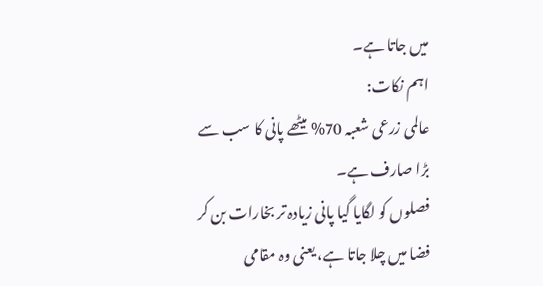میں جاتا ہے۔
اہم نکات:
عالمی زرعی شعبہ 70% میٹھے پانی کا سب سے بڑا صارف ہے۔
فصلوں کو لگایا گیا پانی زیادہ تر بخارات بن کر فضا میں چلا جاتا ہے، یعنی وہ مقامی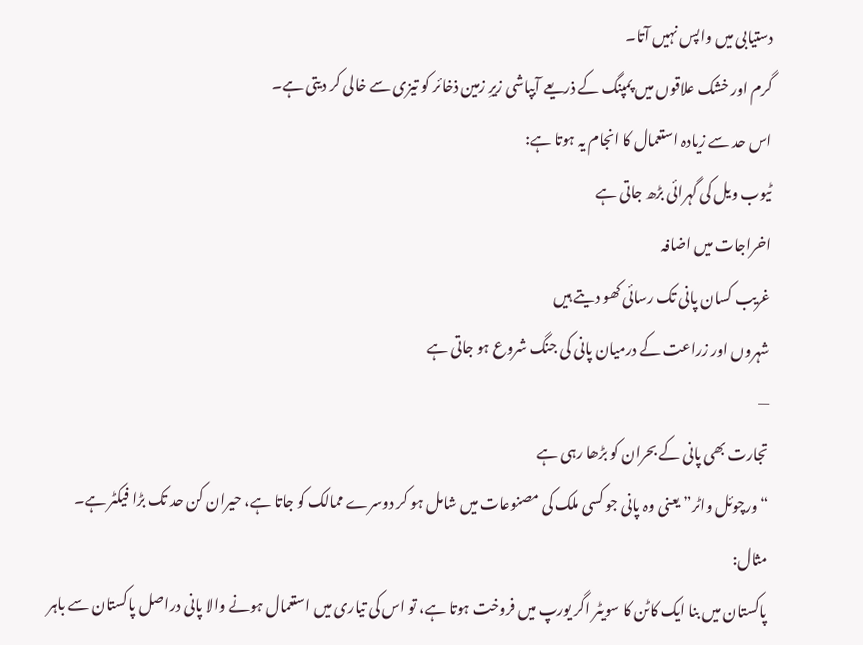دستیابی میں واپس نہیں آتا۔
گرم اور خشک علاقوں میں پمپنگ کے ذریعے آبپاشی زیرِ زمین ذخائر کو تیزی سے خالی کر دیتی ہے۔
اس حد سے زیادہ استعمال کا انجام یہ ہوتا ہے:
ٹیوب ویل کی گہرائی بڑھ جاتی ہے
اخراجات میں اضافہ
غریب کسان پانی تک رسائی کھو دیتے ہیں
شہروں اور زراعت کے درمیان پانی کی جنگ شروع ہو جاتی ہے
—
تجارت بھی پانی کے بحران کو بڑھا رہی ہے
“ورچوئل واٹر” یعنی وہ پانی جو کسی ملک کی مصنوعات میں شامل ہو کر دوسرے ممالک کو جاتا ہے، حیران کن حد تک بڑا فیکٹر ہے۔
مثال:
پاکستان میں بنا ایک کاٹن کا سویٹر اگر یورپ میں فروخت ہوتا ہے، تو اس کی تیاری میں استعمال ہونے والا پانی دراصل پاکستان سے باہر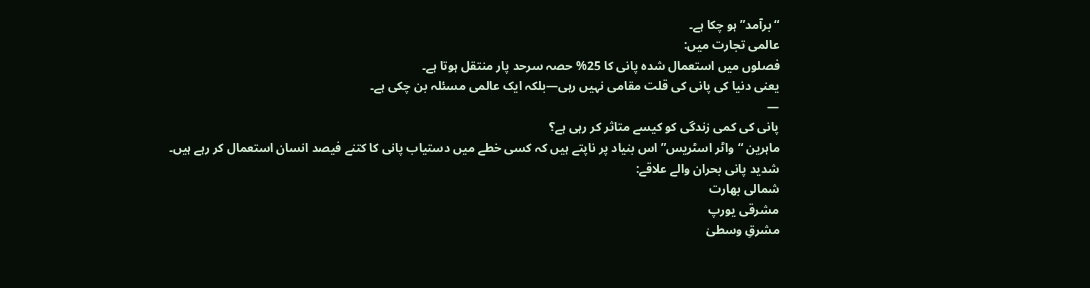“برآمد” ہو چکا ہے۔
عالمی تجارت میں:
فصلوں میں استعمال شدہ پانی کا 25% حصہ سرحد پار منتقل ہوتا ہے۔
یعنی دنیا کی پانی کی قلت مقامی نہیں رہی—بلکہ ایک عالمی مسئلہ بن چکی ہے۔
—
پانی کی کمی زندگی کو کیسے متاثر کر رہی ہے؟
ماہرین “واٹر اسٹریس” اس بنیاد پر ناپتے ہیں کہ کسی خطے میں دستیاب پانی کا کتنے فیصد انسان استعمال کر رہے ہیں۔
شدید پانی بحران والے علاقے:
شمالی بھارت
مشرقی یورپ
مشرقِ وسطیٰ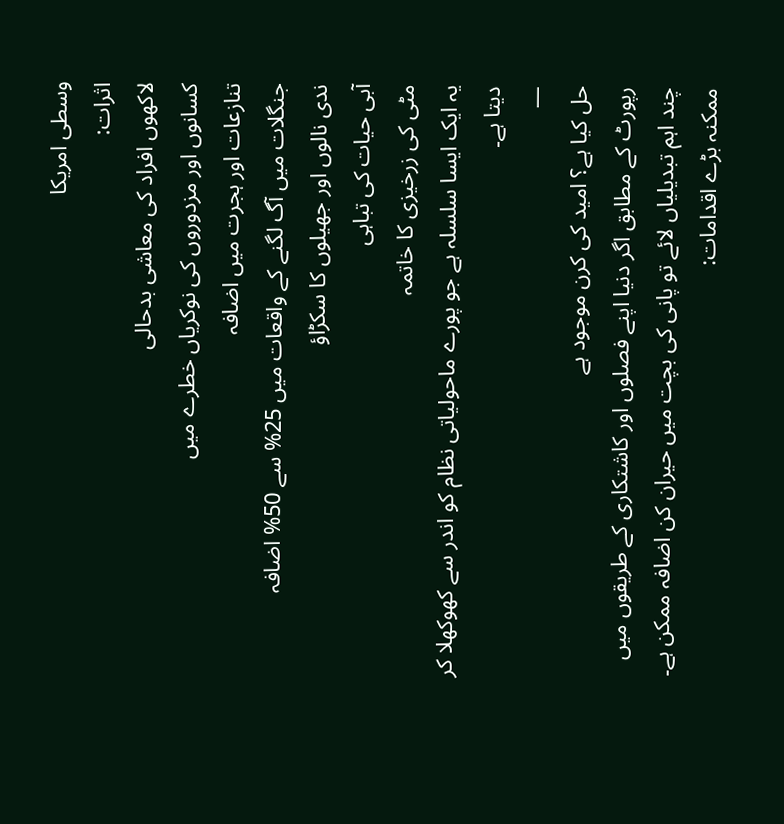وسطی امریکا
اثرات:
لاکھوں افراد کی معاشی بدحالی
کسانوں اور مزدوروں کی نوکریاں خطرے میں
تنازعات اور ہجرت میں اضافہ
جنگلات میں آگ لگنے کے واقعات میں 25% سے 50% اضافہ
ندی نالوں اور جھیلوں کا سکڑاؤ
آبی حیات کی تباہی
مٹی کی زرخیزی کا خاتمہ
یہ ایک ایسا سلسلہ ہے جو پورے ماحولیاتی نظام کو اندر سے کھوکھلا کر دیتا ہے۔
—
حل کیا ہے؟ امید کی کرن موجود ہے
رپورٹ کے مطابق اگر دنیا اپنے فصلوں اور کاشتکاری کے طریقوں میں چند اہم تبدیلیاں لائے تو پانی کی بچت میں حیران کن اضافہ ممکن ہے۔
ممکنہ بڑے اقدامات: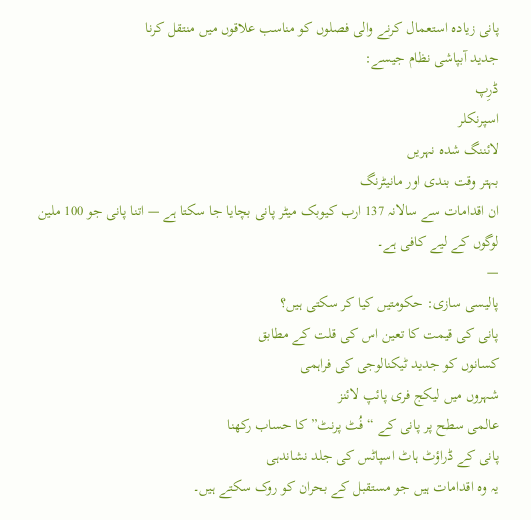پانی زیادہ استعمال کرنے والی فصلوں کو مناسب علاقوں میں منتقل کرنا
جدید آبپاشی نظام جیسے:
ڈرِپ
اسپرنکلر
لائننگ شدہ نہریں
بہتر وقت بندی اور مانیٹرنگ
ان اقدامات سے سالانہ 137 ارب کیوبک میٹر پانی بچایا جا سکتا ہے — اتنا پانی جو 100 ملین لوگوں کے لیے کافی ہے۔
—
پالیسی سازی: حکومتیں کیا کر سکتی ہیں؟
پانی کی قیمت کا تعین اس کی قلت کے مطابق
کسانوں کو جدید ٹیکنالوجی کی فراہمی
شہروں میں لیکج فری پائپ لائنز
عالمی سطح پر پانی کے “فُٹ پرنٹ” کا حساب رکھنا
پانی کے ڈراؤٹ ہاٹ اسپاٹس کی جلد نشاندہی
یہ وہ اقدامات ہیں جو مستقبل کے بحران کو روک سکتے ہیں۔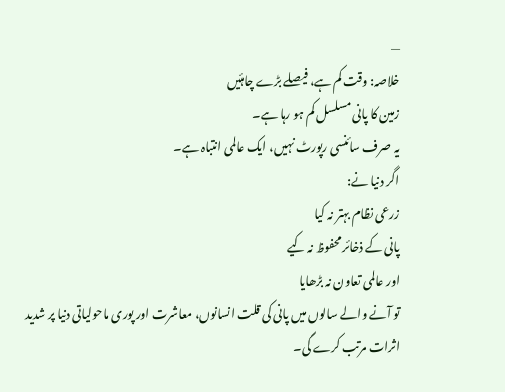—
خلاصہ: وقت کم ہے، فیصلے بڑے چاہئیں
زمین کا پانی مسلسل کم ہو رہا ہے۔
یہ صرف سائنسی رپورٹ نہیں، ایک عالمی انتباہ ہے۔
اگر دنیا نے:
زرعی نظام بہتر نہ کیا
پانی کے ذخائر محفوظ نہ کیے
اور عالمی تعاون نہ بڑھایا
تو آنے والے سالوں میں پانی کی قلت انسانوں، معاشرت اور پوری ماحولیاتی دنیا پر شدید اثرات مرتب کرے گی۔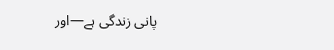پانی زندگی ہے—اور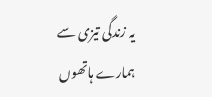یہ زندگی تیزی سے ہمارے ہاتھوں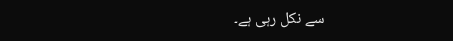سے نکل رہی ہے۔